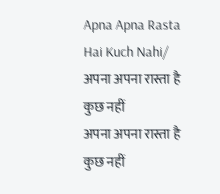Apna Apna Rasta Hai Kuch Nahi/ अपना अपना रास्ता है कुछ नहीं
अपना अपना रास्ता है कुछ नहीं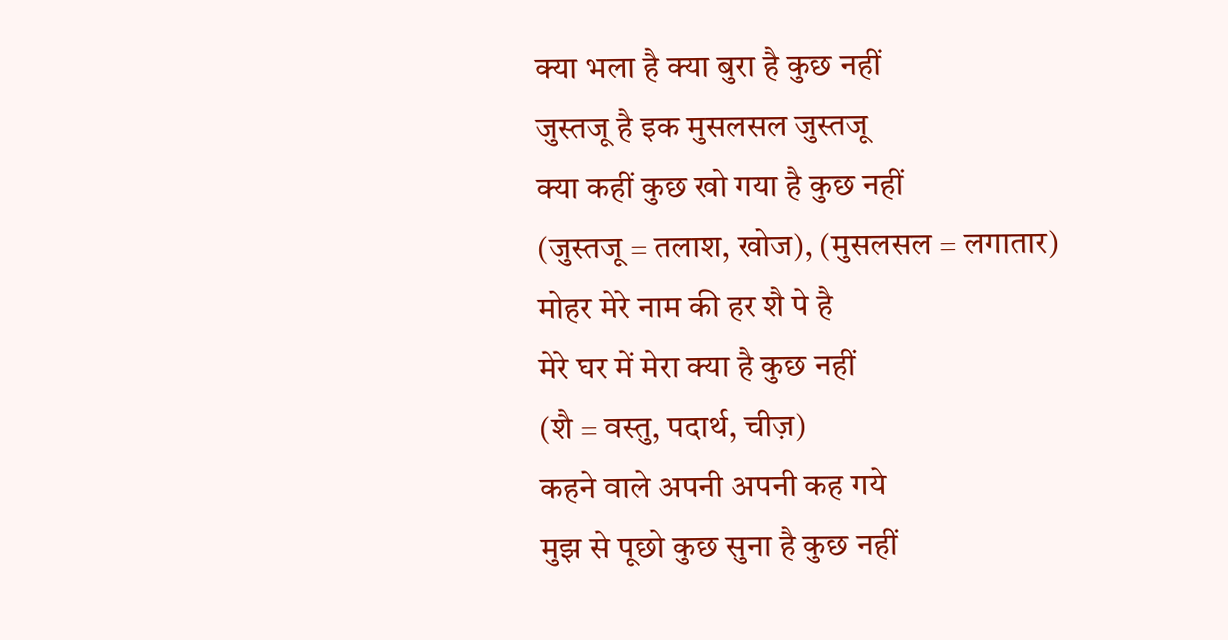क्या भला है क्या बुरा है कुछ नहीं
जुस्तजू है इक मुसलसल जुस्तजू
क्या कहीं कुछ खो गया है कुछ नहीं
(जुस्तजू = तलाश, खोज), (मुसलसल = लगातार)
मोहर मेरे नाम की हर शै पे है
मेरे घर में मेरा क्या है कुछ नहीं
(शै = वस्तु, पदार्थ, चीज़)
कहने वाले अपनी अपनी कह गये
मुझ से पूछो कुछ सुना है कुछ नहीं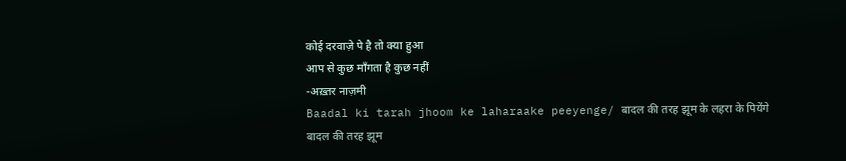कोई दरवाज़े पे है तो क्या हुआ
आप से कुछ माँगता है कुछ नहीं
-अख़्तर नाज़मी
Baadal ki tarah jhoom ke laharaake peeyenge/ बादल की तरह झूम के लहरा के पियेंगे
बादल की तरह झूम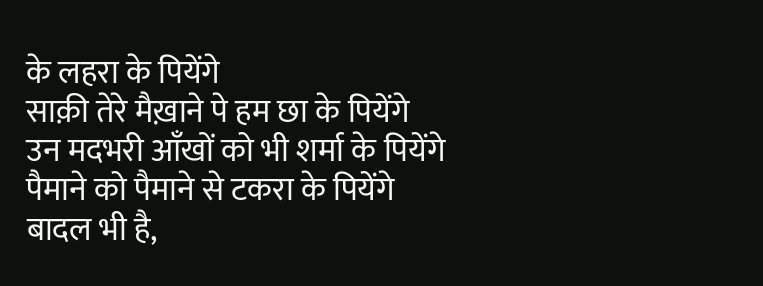के लहरा के पियेंगे
साक़ी तेरे मैख़ाने पे हम छा के पियेंगे
उन मदभरी आँखों को भी शर्मा के पियेंगे
पैमाने को पैमाने से टकरा के पियेंगे
बादल भी है,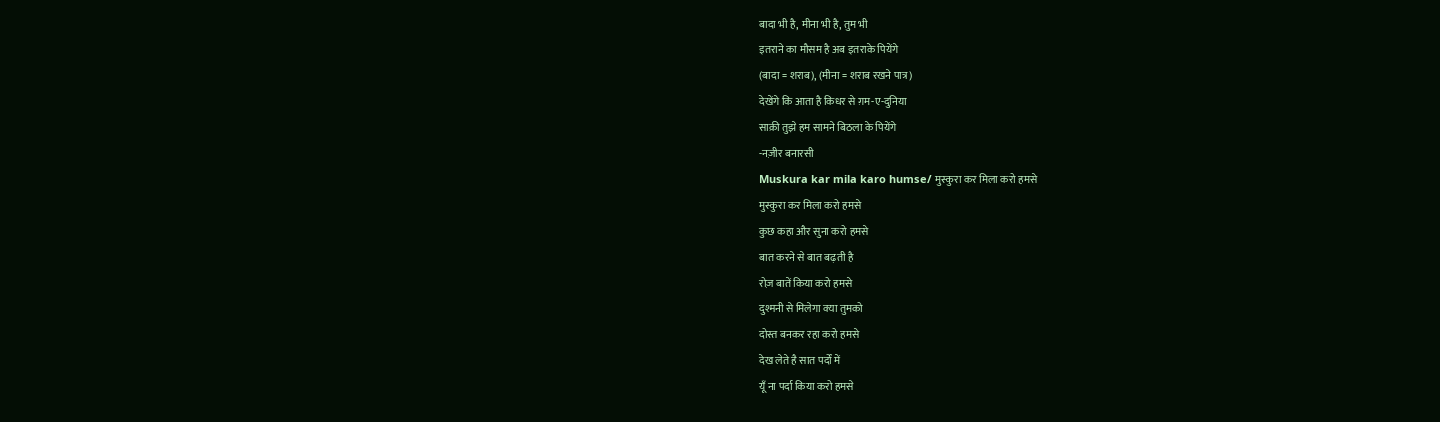बादा भी है, मीना भी है, तुम भी
इतराने का मौसम है अब इतराके पियेंगे
(बादा = शराब), (मीना = शराब रखने पात्र)
देखेंगे कि आता है किधर से ग़म-ए-दुनिया
साक़ी तुझे हम सामने बिठला के पियेंगे
-नज़ीर बनारसी
Muskura kar mila karo humse/ मुस्कुरा कर मिला करो हमसे
मुस्कुरा कर मिला करो हमसे
कुछ कहा और सुना करो हमसे
बात करने से बात बढ़ती है
रोज़ बातें किया करो हमसे
दुश्मनी से मिलेगा क्या तुमको
दोस्त बनकर रहा करो हमसे
देख लेते है सात पर्दों में
यूँ ना पर्दा किया करो हमसे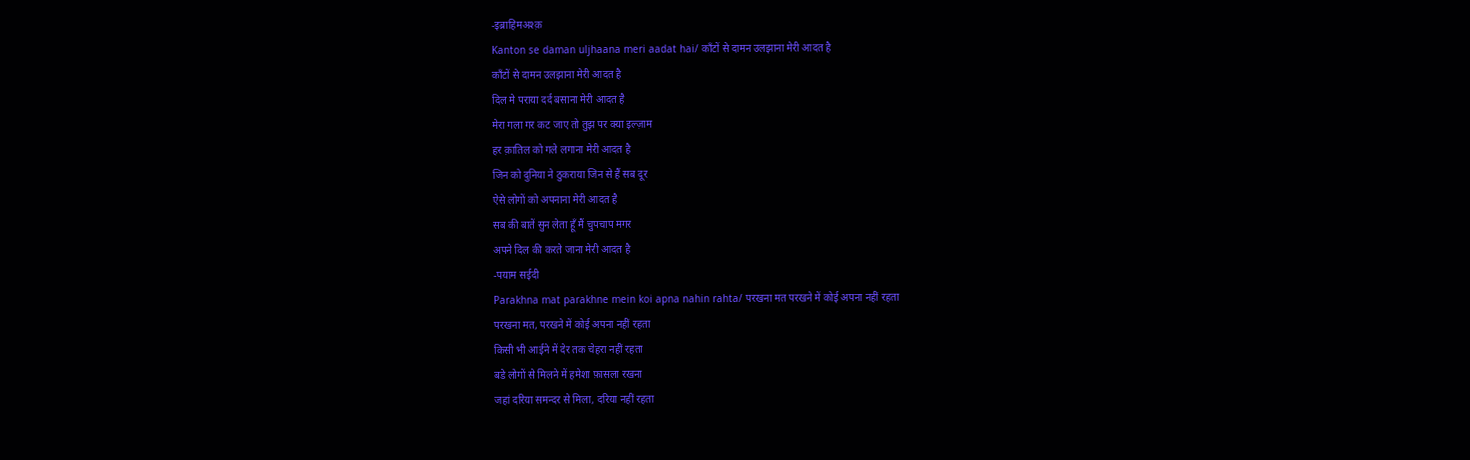-इब्राहिमअश्क़
Kanton se daman uljhaana meri aadat hai/ काँटों से दामन उलझाना मेरी आदत है
काँटों से दामन उलझाना मेरी आदत है
दिल मे पराया दर्द बसाना मेरी आदत है
मेरा गला गर कट जाए तो तुझ पर क्या इल्ज़ाम
हर क़ातिल को गले लगाना मेरी आदत है
जिन को दुनिया ने ठुकराया जिन से हैं सब दूर
ऐसे लोगों को अपनाना मेरी आदत है
सब की बातें सुन लेता हूँ मैं चुपचाप मगर
अपने दिल की करते जाना मेरी आदत है
-पयाम सईदी
Parakhna mat parakhne mein koi apna nahin rahta/ परखना मत परखने में कोई अपना नहीं रहता
परखना मत, परखने में कोई अपना नहीं रहता
किसी भी आईने में देर तक चेहरा नहीं रहता
बडे लोगों से मिलने में हमेशा फ़ासला रखना
जहां दरिया समन्दर से मिला, दरिया नहीं रहता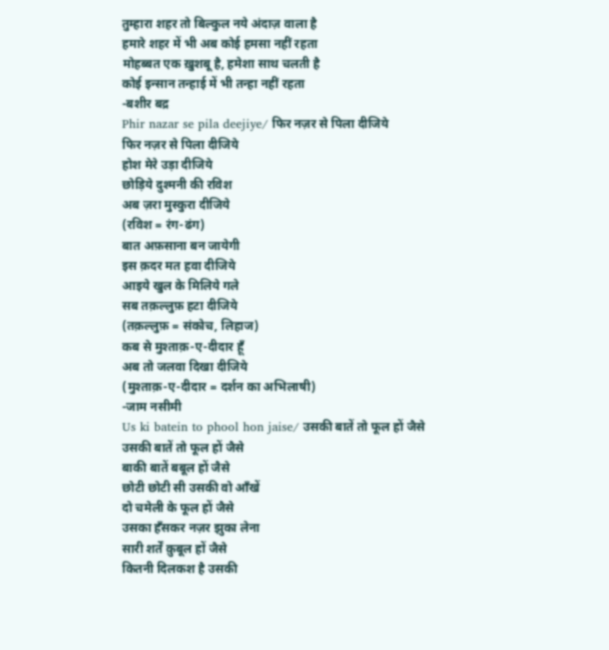तुम्हारा शहर तो बिल्कुल नये अंदाज़ वाला है
हमारे शहर में भी अब कोई हमसा नहीं रहता
मोहब्बत एक ख़ुशबू है, हमेशा साथ चलती है
कोई इन्सान तन्हाई में भी तन्हा नहीं रहता
-बशीर बद्र
Phir nazar se pila deejiye/ फिर नज़र से पिला दीजिये
फिर नज़र से पिला दीजिये
होश मेरे उड़ा दीजिये
छोड़िये दुश्मनी की रविश
अब ज़रा मुस्कुरा दीजिये
(रविश = रंग-ढंग)
बात अफ़साना बन जायेगी
इस क़दर मत हवा दीजिये
आइये खुल के मिलिये गले
सब तक़ल्लुफ़ हटा दीजिये
(तक़ल्लुफ़ = संकोच, लिहाज)
कब से मुश्ताक़-ए-दीदार हूँ
अब तो जलवा दिखा दीजिये
(मुश्ताक़-ए-दीदार = दर्शन का अभिलाषी)
-जाम नसीमी
Us ki batein to phool hon jaise/ उसकी बातें तो फूल हों जैसे
उसकी बातें तो फूल हों जैसे
बाकी बातें बबूल हों जैसे
छोटी छोटी सी उसकी वो आँखें
दो चमेली के फूल हों जैसे
उसका हँसकर नज़र झुका लेना
सारी शर्तें क़ुबूल हों जैसे
कितनी दिलकश है उसकी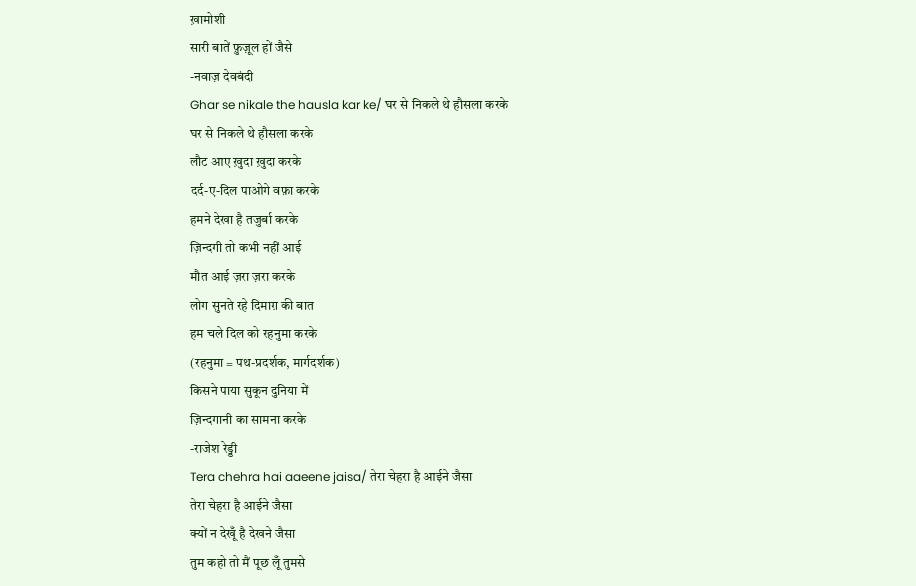ख़ामोशी
सारी बातें फ़ुज़ूल हों जैसे
-नवाज़ देवबंदी
Ghar se nikale the hausla kar ke/ घर से निकले थे हौसला करके
घर से निकले थे हौसला करके
लौट आए ख़ुदा ख़ुदा करके
दर्द-ए-दिल पाओगे वफ़ा करके
हमने देखा है तजुर्बा करके
ज़िन्दगी तो कभी नहीं आई
मौत आई ज़रा ज़रा करके
लोग सुनते रहे दिमाग़ की बात
हम चले दिल को रहनुमा करके
(रहनुमा = पथ-प्रदर्शक, मार्गदर्शक)
किसने पाया सुकून दुनिया में
ज़िन्दगानी का सामना करके
-राजेश रेड्डी
Tera chehra hai aaeene jaisa/ तेरा चेहरा है आईने जैसा
तेरा चेहरा है आईने जैसा
क्यों न देखूँ है देखने जैसा
तुम कहो तो मैं पूछ लूँ तुमसे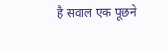है सवाल एक पूछने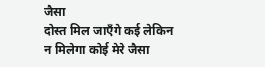जैसा
दोस्त मिल जाएँगे कई लेकिन
न मिलेगा कोई मेरे जैसा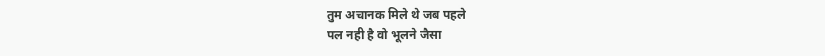तुम अचानक मिले थे जब पहले
पल नही है वो भूलने जैसा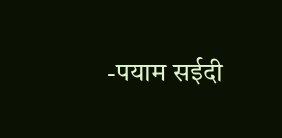-पयाम सईदी